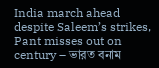India march ahead despite Saleem’s strikes, Pant misses out on century – ভারত বনাম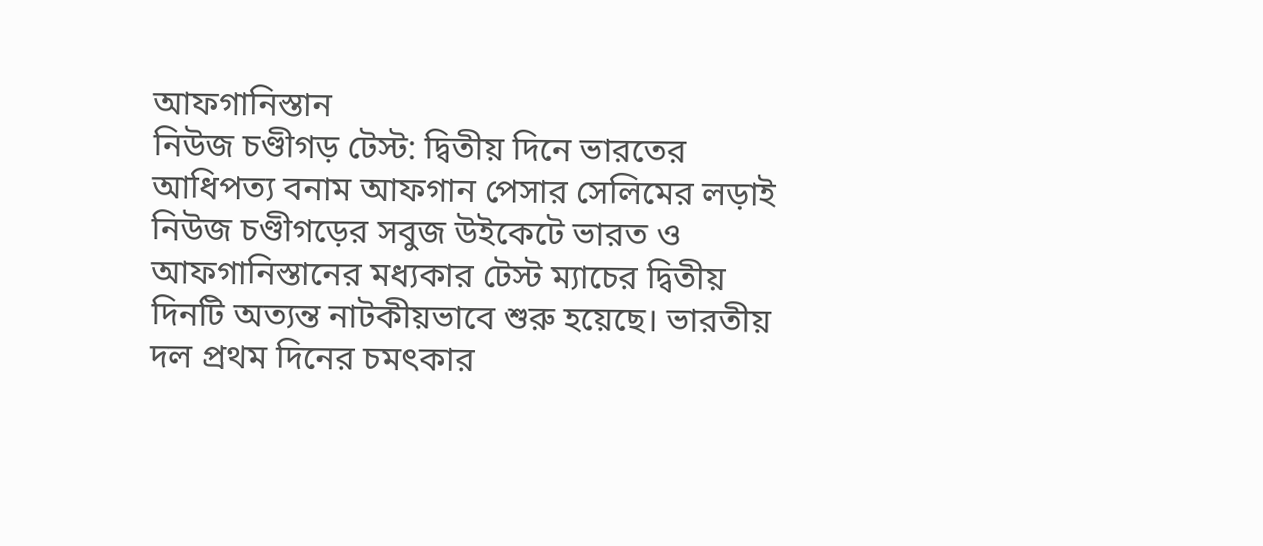আফগানিস্তান
নিউজ চণ্ডীগড় টেস্ট: দ্বিতীয় দিনে ভারতের আধিপত্য বনাম আফগান পেসার সেলিমের লড়াই
নিউজ চণ্ডীগড়ের সবুজ উইকেটে ভারত ও আফগানিস্তানের মধ্যকার টেস্ট ম্যাচের দ্বিতীয় দিনটি অত্যন্ত নাটকীয়ভাবে শুরু হয়েছে। ভারতীয় দল প্রথম দিনের চমৎকার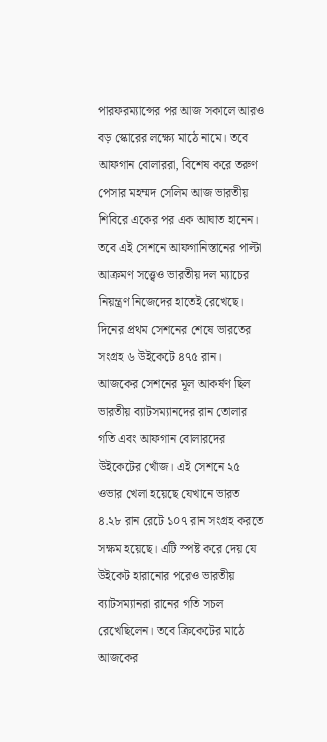পারফরম্যান্সের পর আজ সকালে আরও বড় স্কোরের লক্ষ্যে মাঠে নামে। তবে আফগান বোলাররা, বিশেষ করে তরুণ পেসার মহম্মদ সেলিম আজ ভারতীয় শিবিরে একের পর এক আঘাত হানেন। তবে এই সেশনে আফগানিস্তানের পাল্টা আক্রমণ সত্ত্বেও ভারতীয় দল ম্যাচের নিয়ন্ত্রণ নিজেদের হাতেই রেখেছে। দিনের প্রথম সেশনের শেষে ভারতের সংগ্রহ ৬ উইকেটে ৪৭৫ রান।
আজকের সেশনের মূল আকর্ষণ ছিল ভারতীয় ব্যাটসম্যানদের রান তোলার গতি এবং আফগান বোলারদের উইকেটের খোঁজ। এই সেশনে ২৫ ওভার খেলা হয়েছে যেখানে ভারত ৪.২৮ রান রেটে ১০৭ রান সংগ্রহ করতে সক্ষম হয়েছে। এটি স্পষ্ট করে দেয় যে উইকেট হারানোর পরেও ভারতীয় ব্যাটসম্যানরা রানের গতি সচল রেখেছিলেন। তবে ক্রিকেটের মাঠে আজকের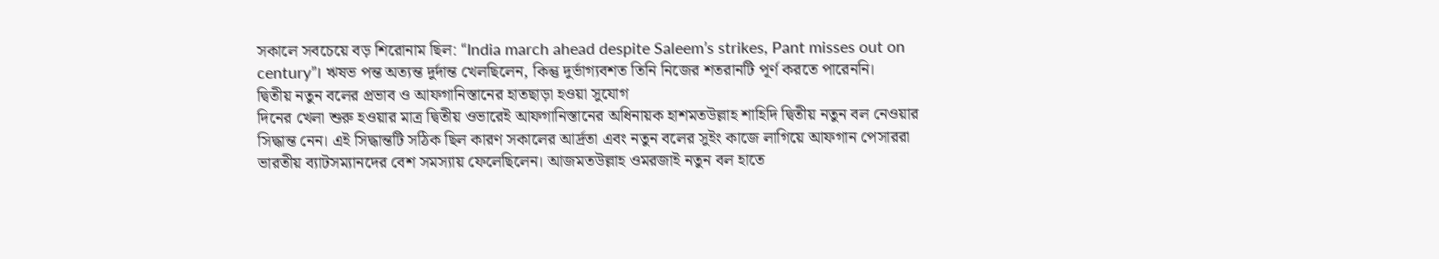সকালে সবচেয়ে বড় শিরোনাম ছিল: “India march ahead despite Saleem’s strikes, Pant misses out on century”। ঋষভ পন্ত অত্যন্ত দুর্দান্ত খেলছিলেন, কিন্তু দুর্ভাগ্যবশত তিনি নিজের শতরানটি পূর্ণ করতে পারেননি।
দ্বিতীয় নতুন বলের প্রভাব ও আফগানিস্তানের হাতছাড়া হওয়া সুযোগ
দিনের খেলা শুরু হওয়ার মাত্র দ্বিতীয় ওভারেই আফগানিস্তানের অধিনায়ক হাশমতউল্লাহ শাহিদি দ্বিতীয় নতুন বল নেওয়ার সিদ্ধান্ত নেন। এই সিদ্ধান্তটি সঠিক ছিল কারণ সকালের আর্দ্রতা এবং নতুন বলের সুইং কাজে লাগিয়ে আফগান পেসাররা ভারতীয় ব্যাটসম্যানদের বেশ সমস্যায় ফেলেছিলেন। আজমতউল্লাহ ওমরজাই নতুন বল হাতে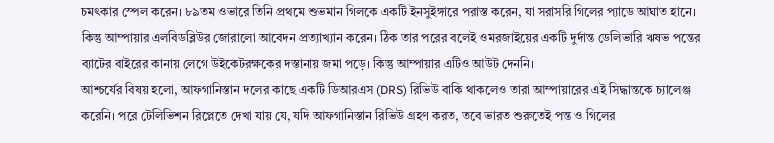চমৎকার স্পেল করেন। ৮৯তম ওভারে তিনি প্রথমে শুভমান গিলকে একটি ইনসুইঙ্গারে পরাস্ত করেন, যা সরাসরি গিলের প্যাডে আঘাত হানে। কিন্তু আম্পায়ার এলবিডব্লিউর জোরালো আবেদন প্রত্যাখ্যান করেন। ঠিক তার পরের বলেই ওমরজাইয়ের একটি দুর্দান্ত ডেলিভারি ঋষভ পন্তের ব্যাটের বাইরের কানায় লেগে উইকেটরক্ষকের দস্তানায় জমা পড়ে। কিন্তু আম্পায়ার এটিও আউট দেননি।
আশ্চর্যের বিষয় হলো, আফগানিস্তান দলের কাছে একটি ডিআরএস (DRS) রিভিউ বাকি থাকলেও তারা আম্পায়ারের এই সিদ্ধান্তকে চ্যালেঞ্জ করেনি। পরে টেলিভিশন রিপ্লেতে দেখা যায় যে, যদি আফগানিস্তান রিভিউ গ্রহণ করত, তবে ভারত শুরুতেই পন্ত ও গিলের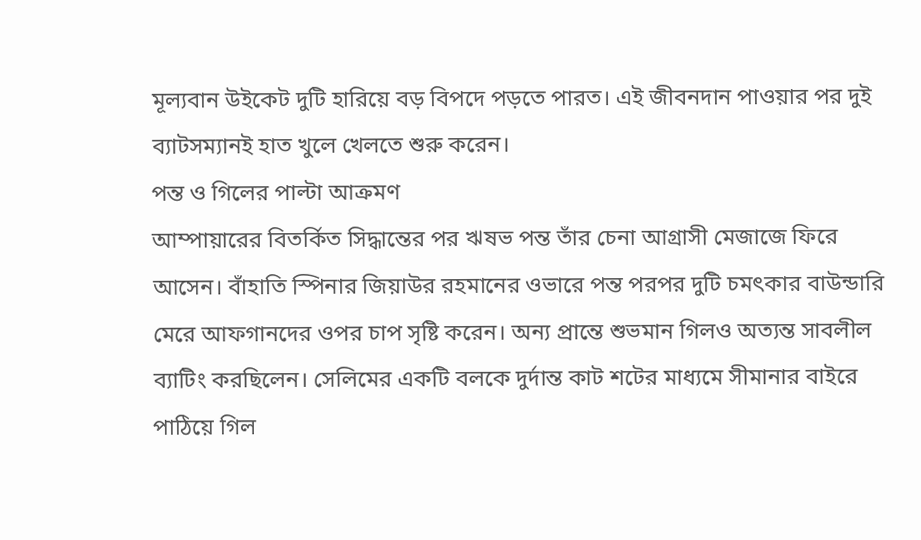মূল্যবান উইকেট দুটি হারিয়ে বড় বিপদে পড়তে পারত। এই জীবনদান পাওয়ার পর দুই ব্যাটসম্যানই হাত খুলে খেলতে শুরু করেন।
পন্ত ও গিলের পাল্টা আক্রমণ
আম্পায়ারের বিতর্কিত সিদ্ধান্তের পর ঋষভ পন্ত তাঁর চেনা আগ্রাসী মেজাজে ফিরে আসেন। বাঁহাতি স্পিনার জিয়াউর রহমানের ওভারে পন্ত পরপর দুটি চমৎকার বাউন্ডারি মেরে আফগানদের ওপর চাপ সৃষ্টি করেন। অন্য প্রান্তে শুভমান গিলও অত্যন্ত সাবলীল ব্যাটিং করছিলেন। সেলিমের একটি বলকে দুর্দান্ত কাট শটের মাধ্যমে সীমানার বাইরে পাঠিয়ে গিল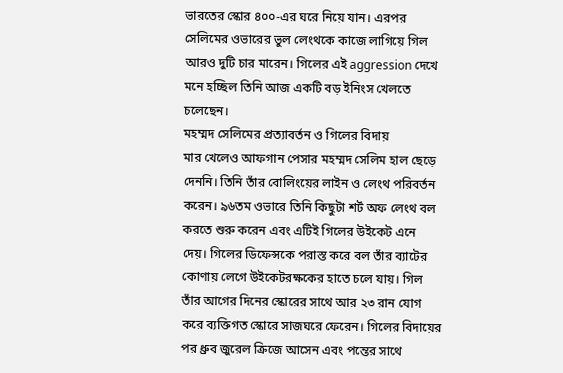ভারতের স্কোর ৪০০-এর ঘরে নিয়ে যান। এরপর সেলিমের ওভারের ভুল লেংথকে কাজে লাগিয়ে গিল আরও দুটি চার মারেন। গিলের এই aggression দেখে মনে হচ্ছিল তিনি আজ একটি বড় ইনিংস খেলতে চলেছেন।
মহম্মদ সেলিমের প্রত্যাবর্তন ও গিলের বিদায়
মার খেলেও আফগান পেসার মহম্মদ সেলিম হাল ছেড়ে দেননি। তিনি তাঁর বোলিংয়ের লাইন ও লেংথ পরিবর্তন করেন। ৯৬তম ওভারে তিনি কিছুটা শর্ট অফ লেংথ বল করতে শুরু করেন এবং এটিই গিলের উইকেট এনে দেয়। গিলের ডিফেন্সকে পরাস্ত করে বল তাঁর ব্যাটের কোণায় লেগে উইকেটরক্ষকের হাতে চলে যায়। গিল তাঁর আগের দিনের স্কোরের সাথে আর ২৩ রান যোগ করে ব্যক্তিগত স্কোরে সাজঘরে ফেরেন। গিলের বিদায়ের পর ধ্রুব জুরেল ক্রিজে আসেন এবং পন্তের সাথে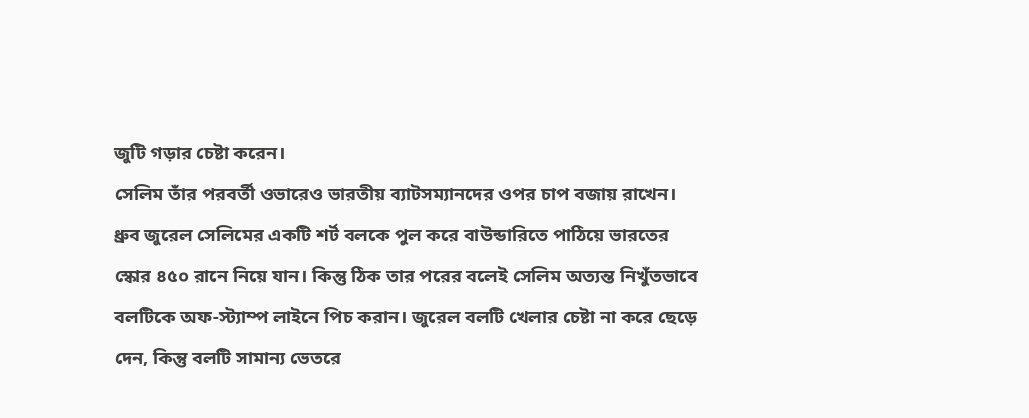জুটি গড়ার চেষ্টা করেন।
সেলিম তাঁর পরবর্তী ওভারেও ভারতীয় ব্যাটসম্যানদের ওপর চাপ বজায় রাখেন। ধ্রুব জুরেল সেলিমের একটি শর্ট বলকে পুল করে বাউন্ডারিতে পাঠিয়ে ভারতের স্কোর ৪৫০ রানে নিয়ে যান। কিন্তু ঠিক তার পরের বলেই সেলিম অত্যন্ত নিখুঁতভাবে বলটিকে অফ-স্ট্যাম্প লাইনে পিচ করান। জুরেল বলটি খেলার চেষ্টা না করে ছেড়ে দেন, কিন্তু বলটি সামান্য ভেতরে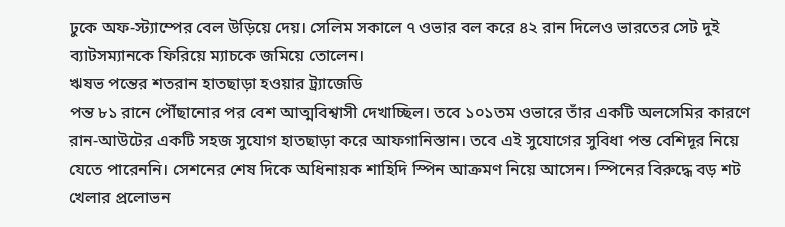ঢুকে অফ-স্ট্যাম্পের বেল উড়িয়ে দেয়। সেলিম সকালে ৭ ওভার বল করে ৪২ রান দিলেও ভারতের সেট দুই ব্যাটসম্যানকে ফিরিয়ে ম্যাচকে জমিয়ে তোলেন।
ঋষভ পন্তের শতরান হাতছাড়া হওয়ার ট্র্যাজেডি
পন্ত ৮১ রানে পৌঁছানোর পর বেশ আত্মবিশ্বাসী দেখাচ্ছিল। তবে ১০১তম ওভারে তাঁর একটি অলসেমির কারণে রান-আউটের একটি সহজ সুযোগ হাতছাড়া করে আফগানিস্তান। তবে এই সুযোগের সুবিধা পন্ত বেশিদূর নিয়ে যেতে পারেননি। সেশনের শেষ দিকে অধিনায়ক শাহিদি স্পিন আক্রমণ নিয়ে আসেন। স্পিনের বিরুদ্ধে বড় শট খেলার প্রলোভন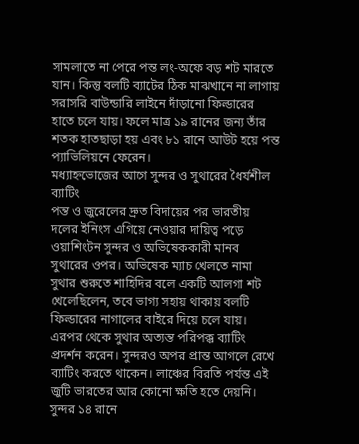সামলাতে না পেরে পন্ত লং-অফে বড় শট মারতে যান। কিন্তু বলটি ব্যাটের ঠিক মাঝখানে না লাগায় সরাসরি বাউন্ডারি লাইনে দাঁড়ানো ফিল্ডারের হাতে চলে যায়। ফলে মাত্র ১৯ রানের জন্য তাঁর শতক হাতছাড়া হয় এবং ৮১ রানে আউট হয়ে পন্ত প্যাভিলিয়নে ফেরেন।
মধ্যাহ্নভোজের আগে সুন্দর ও সুথারের ধৈর্যশীল ব্যাটিং
পন্ত ও জুরেলের দ্রুত বিদায়ের পর ভারতীয় দলের ইনিংস এগিয়ে নেওয়ার দায়িত্ব পড়ে ওয়াশিংটন সুন্দর ও অভিষেককারী মানব সুথারের ওপর। অভিষেক ম্যাচ খেলতে নামা সুথার শুরুতে শাহিদির বলে একটি আলগা শট খেলেছিলেন, তবে ভাগ্য সহায় থাকায় বলটি ফিল্ডারের নাগালের বাইরে দিয়ে চলে যায়। এরপর থেকে সুথার অত্যন্ত পরিপক্ক ব্যাটিং প্রদর্শন করেন। সুন্দরও অপর প্রান্ত আগলে রেখে ব্যাটিং করতে থাকেন। লাঞ্চের বিরতি পর্যন্ত এই জুটি ভারতের আর কোনো ক্ষতি হতে দেয়নি। সুন্দর ১৪ রানে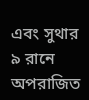এবং সুথার ৯ রানে অপরাজিত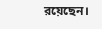রয়েছেন।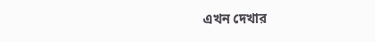এখন দেখার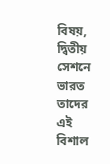বিষয়, দ্বিতীয় সেশনে ভারত তাদের এই বিশাল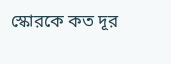স্কোরকে কত দূর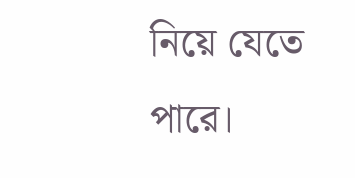নিয়ে যেতে পারে।